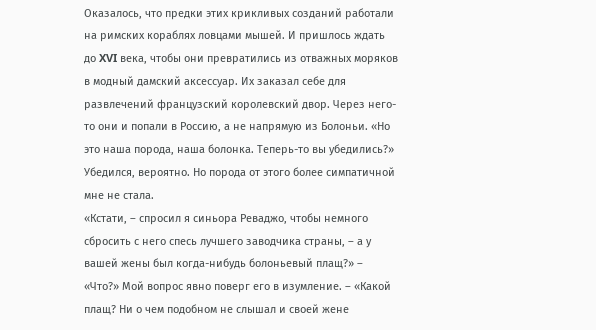Оказалось, что предки этих крикливых созданий работали на римских кораблях ловцами мышей. И пришлось ждать до XVI века, чтобы они превратились из отважных моряков в модный дамский аксессуар. Их заказал себе для развлечений французский королевский двор. Через него-то они и попали в Россию, а не напрямую из Болоньи. «Но это наша порода, наша болонка. Теперь-то вы убедились?» Убедился, вероятно. Но порода от этого более симпатичной мне не стала.
«Кстати, – спросил я синьора Реваджо, чтобы немного сбросить с него спесь лучшего заводчика страны, – а у вашей жены был когда-нибудь болоньевый плащ?» – «Что?» Мой вопрос явно поверг его в изумление. – «Какой плащ? Ни о чем подобном не слышал и своей жене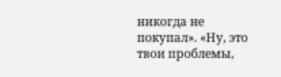никогда не покупал». «Ну, это твои проблемы,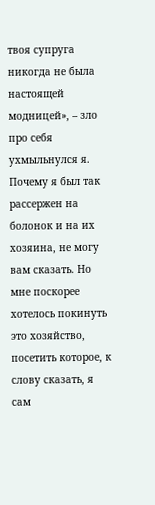твоя супруга никогда не была настоящей модницей», – зло про себя ухмыльнулся я. Почему я был так рассержен на болонок и на их хозяина, не могу вам сказать. Но мне поскорее хотелось покинуть это хозяйство, посетить которое, к слову сказать, я сам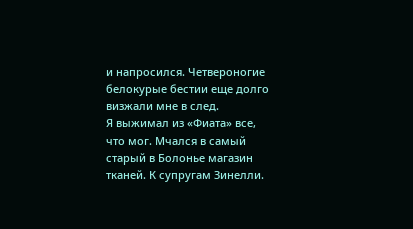и напросился. Четвероногие белокурые бестии еще долго визжали мне в след.
Я выжимал из «Фиата» все, что мог. Мчался в самый старый в Болонье магазин тканей. К супругам Зинелли.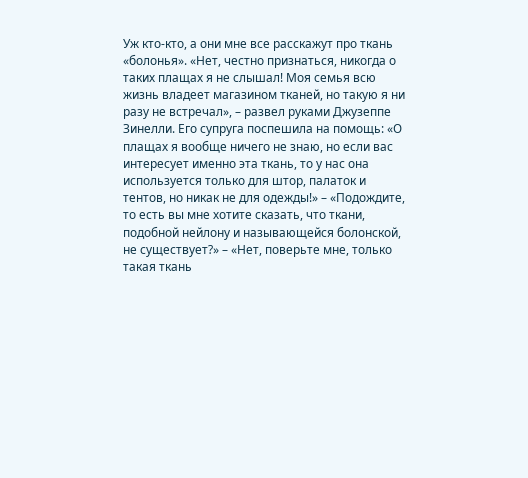Уж кто-кто, а они мне все расскажут про ткань «болонья». «Нет, честно признаться, никогда о таких плащах я не слышал! Моя семья всю жизнь владеет магазином тканей, но такую я ни разу не встречал», – развел руками Джузеппе Зинелли. Его супруга поспешила на помощь: «О плащах я вообще ничего не знаю, но если вас интересует именно эта ткань, то у нас она используется только для штор, палаток и тентов, но никак не для одежды!» – «Подождите, то есть вы мне хотите сказать, что ткани, подобной нейлону и называющейся болонской, не существует?» – «Нет, поверьте мне, только такая ткань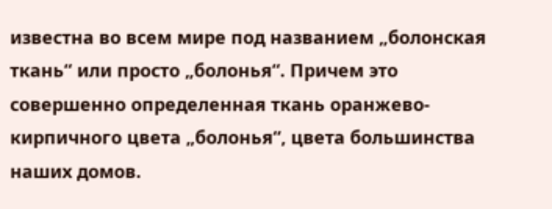известна во всем мире под названием „болонская ткань“ или просто „болонья“. Причем это совершенно определенная ткань оранжево-кирпичного цвета „болонья“, цвета большинства наших домов.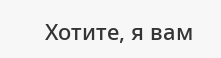Хотите, я вам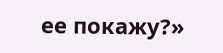ее покажу?»